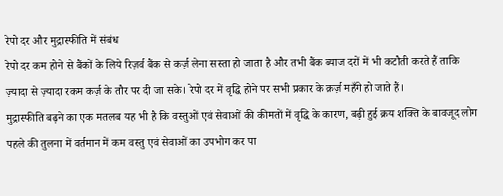रेपो दर और मुद्रास्फीति में संबंध
रेपो दर कम होने से बैंकों के लिये रिज़र्व बैंक से कर्ज़ लेना सस्ता हो जाता है और तभी बैंक ब्याज दरों में भी कटौती करते हैं ताकि ज़्यादा से ज़्यादा रकम कर्ज़ के तौर पर दी जा सके। रेपो दर में वृद्धि होने पर सभी प्रकार के क़र्ज़ महँगे हो जाते हैं।
मुद्रास्फीति बढ़ने का एक मतलब यह भी है कि वस्तुओं एवं सेवाओं की कीमतों में वृद्धि के कारण, बढ़ी हुई क्रय शक्ति के बावजूद लोग पहले की तुलना में वर्तमान में कम वस्तु एवं सेवाओं का उपभोग कर पा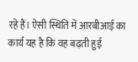रहे हैं। ऐसी स्थिति में आरबीआई का कार्य यह है कि वह बढ़ती हुई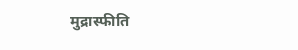मुद्रास्फीति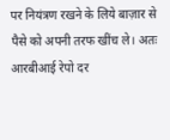पर नियंत्रण रखने के लिये बाज़ार से पैसे को अपनी तरफ खींच ले। अतः आरबीआई रेपो दर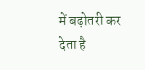में बढ़ोतरी कर देता है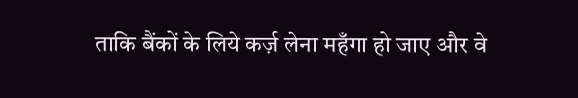ताकि बैंकों के लिये कर्ज़ लेना महँगा हो जाए और वे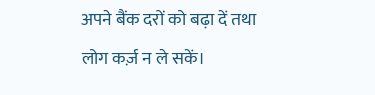अपने बैंक दरों को बढ़ा दें तथा लोग कर्ज़ न ले सकें।